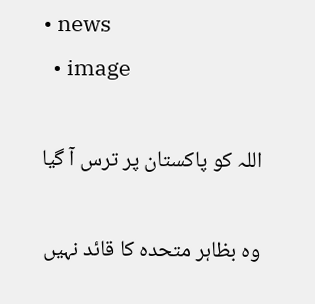• news
  • image

اللہ کو پاکستان پر ترس آ گیا

وہ بظاہر متحدہ کا قائد نہیں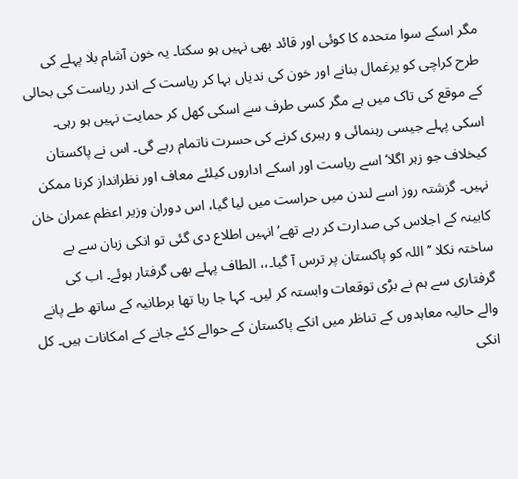مگر اسکے سوا متحدہ کا کوئی اور قائد بھی نہیں ہو سکتا۔ یہ خون آشام بلا پہلے کی طرح کراچی کو یرغمال بنانے اور خون کی ندیاں بہا کر ریاست کے اندر ریاست کی بحالی کے موقع کی تاک میں ہے مگر کسی طرف سے اسکی کھل کر حمایت نہیں ہو رہی۔ اسکی پہلے جیسی رہنمائی و رہبری کرنے کی حسرت ناتمام رہے گی۔ اس نے پاکستان کیخلاف جو زہر اگلا‘ اسے ریاست اور اسکے اداروں کیلئے معاف اور نظرانداز کرنا ممکن نہیں۔ گزشتہ روز اسے لندن میں حراست میں لیا گیا، اس دوران وزیر اعظم عمران خان کابینہ کے اجلاس کی صدارت کر رہے تھے‘ انہیں اطلاع دی گئی تو انکی زبان سے بے ساختہ نکلا ’’اللہ کو پاکستان پر ترس آ گیا۔،، الطاف پہلے بھی گرفتار ہوئے۔ اب کی گرفتاری سے ہم نے بڑی توقعات وابستہ کر لیں۔ کہا جا رہا تھا برطانیہ کے ساتھ طے پانے والے حالیہ معاہدوں کے تناظر میں انکے پاکستان کے حوالے کئے جانے کے امکانات ہیں۔ کل انکی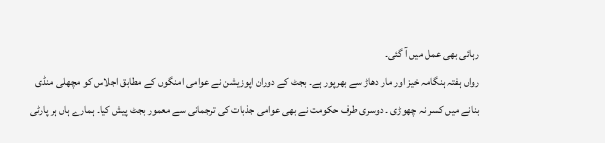رہائی بھی عمل میں آ گئی۔
رواں ہفتہ ہنگامہ خیز اور مار دھاڑ سے بھرپور ہے۔ بجٹ کے دوران اپوزیشن نے عوامی امنگوں کے مطابق اجلاس کو مچھلی منڈی بنانے میں کسر نہ چھوڑی ۔ دوسری طرف حکومت نے بھی عوامی جذبات کی ترجمانی سے معمور بجٹ پیش کیا۔ ہمارے ہاں ہر پارٹی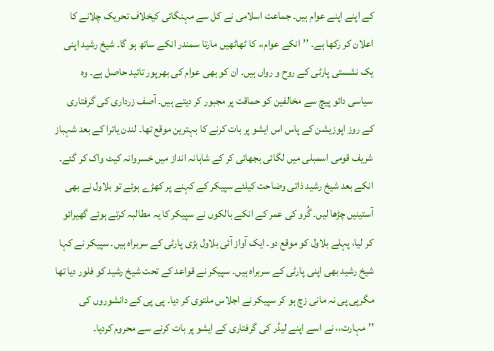کے اپنے اپنے عوام ہیں۔ جماعت اسلامی نے کل سے مہنگائی کیخلاف تحریک چلانے کا اعلان کر رکھا ہے۔ ’’انکے عوام،، کا ٹھاٹھیں مارتا سمندر انکے ساتھ ہو گا۔ شیخ رشید اپنی یک نشستی پارٹی کے روح و رواں ہیں۔ ان کو بھی عوام کی بھرپور تائید حاصل ہے۔ وہ سیاسی دائو پیچ سے مخالفین کو حماقت پر مجبور کر دیتے ہیں۔ آصف زرداری کی گرفتاری کے روز اپوزیشن کے پاس اس ایشو پر بات کرنے کا بہترین موقع تھا۔ لندن یاترا کے بعد شہباز شریف قومی اسمبلی میں لگائی بجھائی کر کے شاہانہ انداز میں خسروانہ کیٹ واک کر گئے۔ انکے بعد شیخ رشید ذاتی وضاحت کیلئے سپیکر کے کہنے پر کھڑے ہوئے تو بلاول نے بھی آستینیں چڑھا لیں۔ گُرو کی عمر کے انکے بالکوں نے سپیکر کا یہ مطالبہ کرتے ہوئے گھیرائو کر لیا، پہلے بلاول کو موقع دو۔ ایک آواز آئی بلاول بڑی پارٹی کے سربراہ ہیں۔ سپیکر نے کہا شیخ رشید بھی اپنی پارٹی کے سربراہ ہیں۔ سپیکر نے قواعد کے تحت شیخ رشید کو فلور دیا تھا مگرپی پی نہ مانی زچ ہو کر سپیکر نے اجلاس ملتوی کر دیا۔ پی پی کے دانشوروں کی ’’مہارت،، نے اسے اپنے لیڈر کی گرفتاری کے ایشو پر بات کرنے سے محروم کردیا۔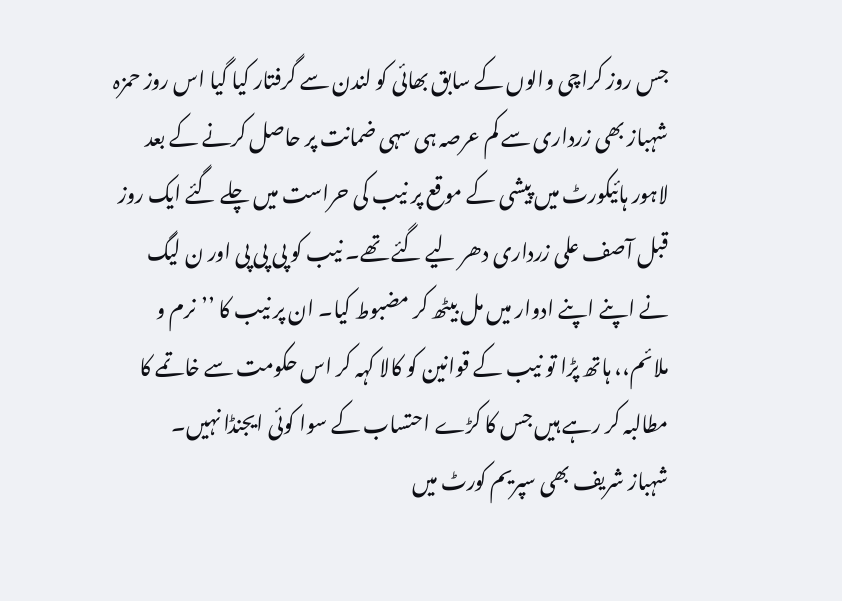جس روز کراچی والوں کے سابق بھائی کو لندن سے گرفتار کیا گیا اس روز حمزہ شہباز بھی زرداری سے کم عرصہ ہی سہی ضمانت پر حاصل کرنے کے بعد لاہور ہائیکورٹ میں پیشی کے موقع پر نیب کی حراست میں چلے گئے ایک روز قبل آصف علی زرداری دھر لیے گئے تھے۔ نیب کو پی پی پی اور ن لیگ نے اپنے اپنے ادوار میں مل بیٹھ کر مضبوط کیا۔ ان پر نیب کا ’’نرم و ملائم،، ہاتھ پڑا تو نیب کے قوانین کو کالا کہہ کر اس حکومت سے خاتمے کا مطالبہ کر رہے ہیں جس کا کڑے احتساب کے سوا کوئی ایجنڈا نہیں۔
شہباز شریف بھی سپریم کورٹ میں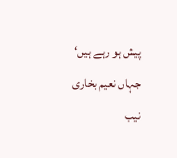پیش ہو رہے ہیں‘ جہاں نعیم بخاری نیب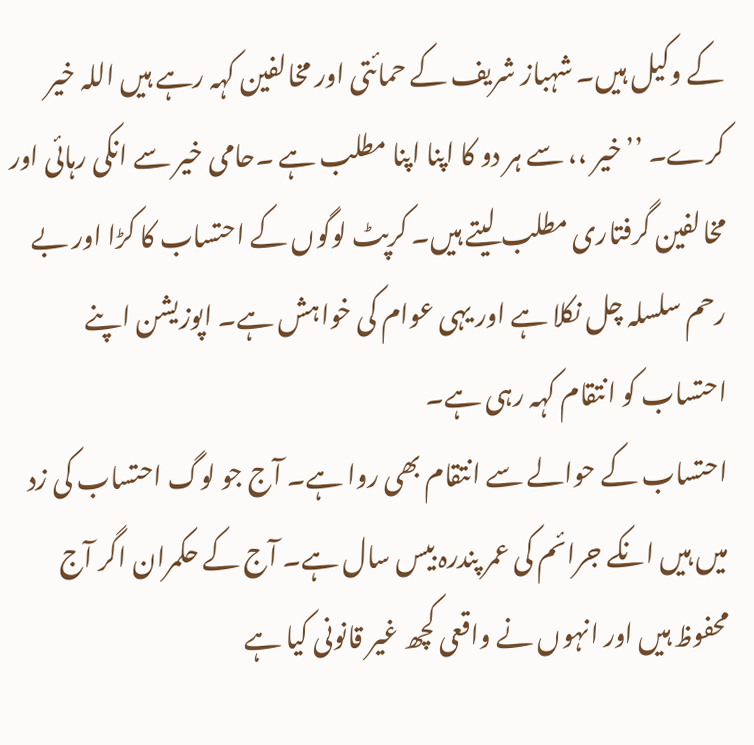کے وکیل ہیں۔ شہباز شریف کے حمائتی اور مخالفین کہہ رہے ہیں اللہ خیر کرے۔ ’’خیر ،، سے ہر دو کا اپنا اپنا مطلب ہے ۔حامی خیر سے انکی رہائی اور مخالفین گرفتاری مطلب لیتے ہیں۔ کرپٹ لوگوں کے احتساب کا کڑا اور بے رحم سلسلہ چل نکلا ہے اور یہی عوام کی خواہش ہے۔ اپوزیشن اپنے احتساب کو انتقام کہہ رہی ہے۔
احتساب کے حوالے سے انتقام بھی روا ہے۔ آج جو لوگ احتساب کی زد میں ہیں انکے جرائم کی عمر پندرہ بیس سال ہے۔ آج کے حکمران اگر آج محفوظ ہیں اور انہوں نے واقعی کچھ غیر قانونی کیا ہے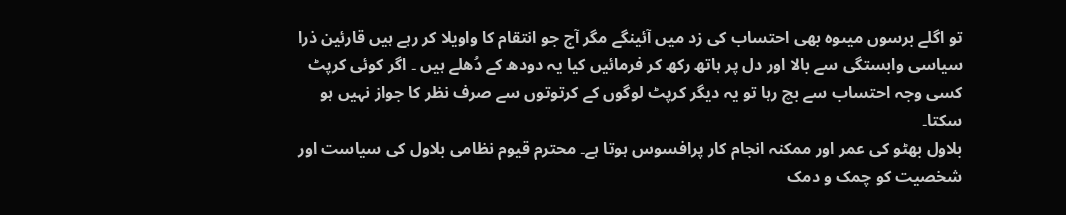تو اگلے برسوں میںوہ بھی احتساب کی زد میں آئینگے مگر آج جو انتقام کا واویلا کر رہے ہیں قارئین ذرا سیاسی وابستگی سے بالا اور دل پر ہاتھ رکھ کر فرمائیں کیا یہ دودھ کے دُھلے ہیں ۔ اگر کوئی کرپٹ کسی وجہ احتساب سے بچ رہا تو یہ دیگر کرپٹ لوگوں کے کرتوتوں سے صرف نظر کا جواز نہیں ہو سکتا۔
بلاول بھٹو کی عمر اور ممکنہ انجام کار پرافسوس ہوتا ہے۔ محترم قیوم نظامی بلاول کی سیاست اور شخصیت کو چمک و دمک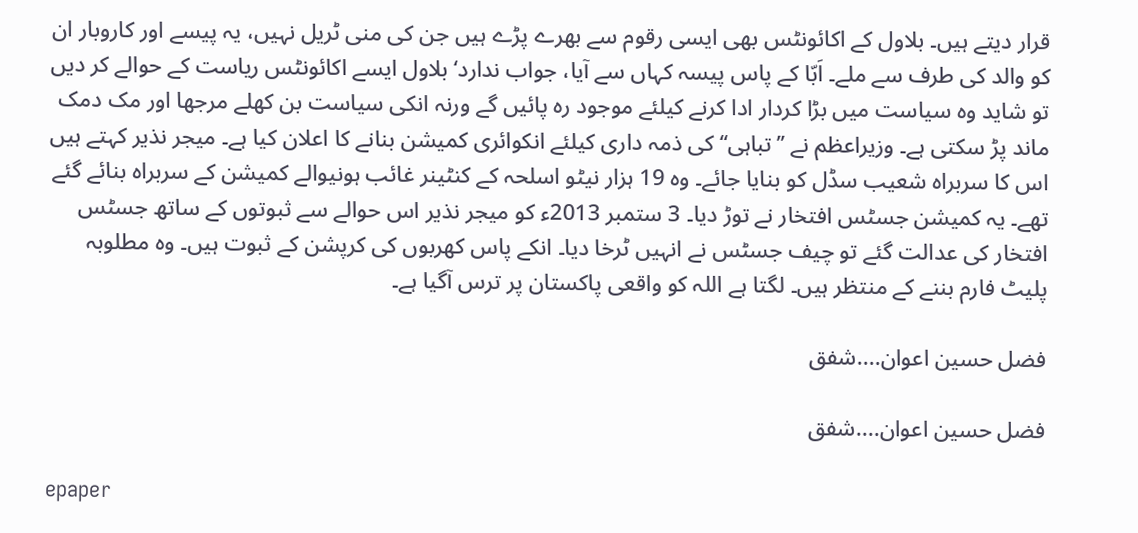قرار دیتے ہیں۔ بلاول کے اکائونٹس بھی ایسی رقوم سے بھرے پڑے ہیں جن کی منی ٹریل نہیں، یہ پیسے اور کاروبار ان کو والد کی طرف سے ملے۔ اَبّا کے پاس پیسہ کہاں سے آیا، جواب ندارد‘ بلاول ایسے اکائونٹس ریاست کے حوالے کر دیں تو شاید وہ سیاست میں بڑا کردار ادا کرنے کیلئے موجود رہ پائیں گے ورنہ انکی سیاست بن کھلے مرجھا اور مک دمک ماند پڑ سکتی ہے۔ وزیراعظم نے ’’تباہی‘‘ کی ذمہ داری کیلئے انکوائری کمیشن بنانے کا اعلان کیا ہے۔ میجر نذیر کہتے ہیں اس کا سربراہ شعیب سڈل کو بنایا جائے۔ وہ 19 ہزار نیٹو اسلحہ کے کنٹینر غائب ہونیوالے کمیشن کے سربراہ بنائے گئے تھے۔ یہ کمیشن جسٹس افتخار نے توڑ دیا۔ 3 ستمبر 2013ء کو میجر نذیر اس حوالے سے ثبوتوں کے ساتھ جسٹس افتخار کی عدالت گئے تو چیف جسٹس نے انہیں ٹرخا دیا۔ انکے پاس کھربوں کی کرپشن کے ثبوت ہیں۔ وہ مطلوبہ پلیٹ فارم بننے کے منتظر ہیں۔ لگتا ہے اللہ کو واقعی پاکستان پر ترس آگیا ہے۔

فضل حسین اعوان....شفق

فضل حسین اعوان....شفق

epaper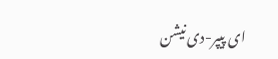ای پیپر-دی نیشن